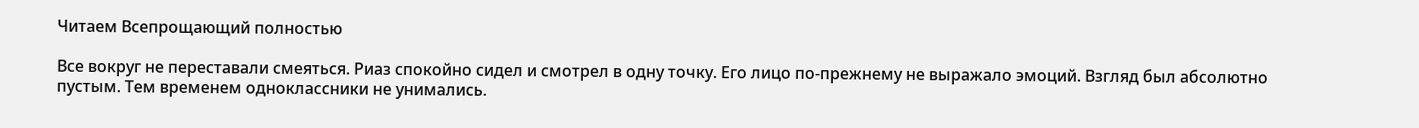Читаем Всепрощающий полностью

Все вокруг не переставали смеяться. Риаз спокойно сидел и смотрел в одну точку. Его лицо по-прежнему не выражало эмоций. Взгляд был абсолютно пустым. Тем временем одноклассники не унимались.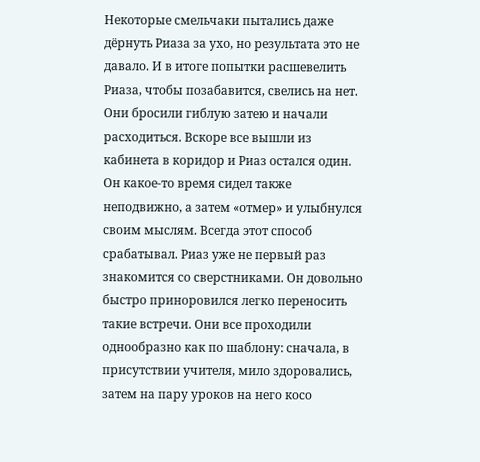Некоторые смельчаки пытались даже дёрнуть Риаза за ухо, но результата это не давало. И в итоге попытки расшевелить Риаза, чтобы позабавится, свелись на нет. Они бросили гиблую затею и начали расходиться. Вскоре все вышли из кабинета в коридор и Риаз остался один. Он какое-то время сидел также неподвижно, а затем «отмер» и улыбнулся своим мыслям. Всегда этот способ срабатывал. Риаз уже не первый раз знакомится со сверстниками. Он довольно быстро приноровился легко переносить такие встречи. Они все проходили однообразно как по шаблону: сначала, в присутствии учителя, мило здоровались, затем на пару уроков на него косо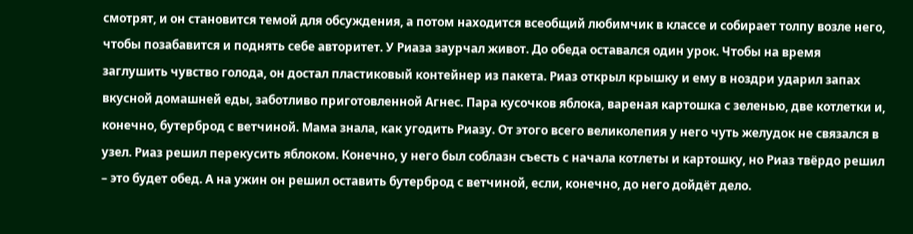смотрят, и он становится темой для обсуждения, а потом находится всеобщий любимчик в классе и собирает толпу возле него, чтобы позабавится и поднять себе авторитет. У Риаза заурчал живот. До обеда оставался один урок. Чтобы на время заглушить чувство голода, он достал пластиковый контейнер из пакета. Риаз открыл крышку и ему в ноздри ударил запах вкусной домашней еды, заботливо приготовленной Агнес. Пара кусочков яблока, вареная картошка с зеленью, две котлетки и, конечно, бутерброд с ветчиной. Мама знала, как угодить Риазу. От этого всего великолепия у него чуть желудок не связался в узел. Риаз решил перекусить яблоком. Конечно, у него был соблазн съесть с начала котлеты и картошку, но Риаз твёрдо решил – это будет обед. А на ужин он решил оставить бутерброд с ветчиной, если, конечно, до него дойдёт дело.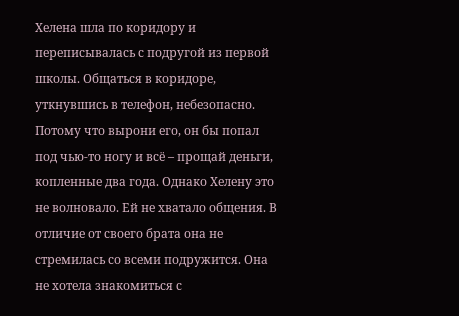Хелена шла по коридору и переписывалась с подругой из первой школы. Общаться в коридоре, уткнувшись в телефон, небезопасно. Потому что вырони его, он бы попал под чью-то ногу и всё – прощай деньги, копленные два года. Однако Хелену это не волновало. Ей не хватало общения. В отличие от своего брата она не стремилась со всеми подружится. Она не хотела знакомиться с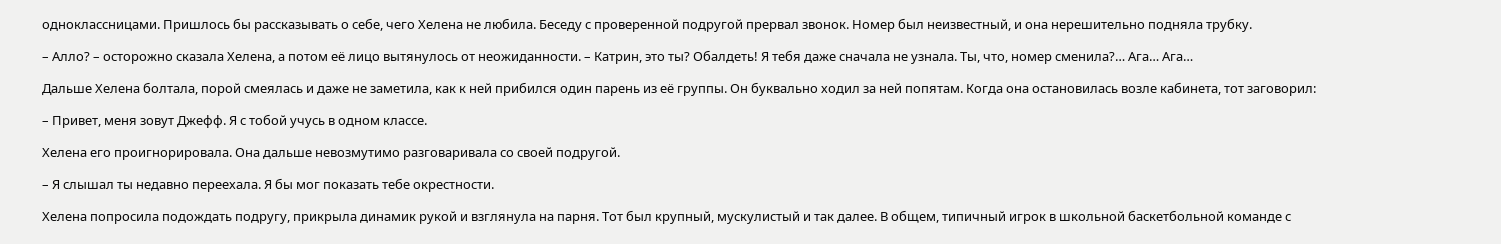одноклассницами. Пришлось бы рассказывать о себе, чего Хелена не любила. Беседу с проверенной подругой прервал звонок. Номер был неизвестный, и она нерешительно подняла трубку.

– Алло? – осторожно сказала Хелена, а потом её лицо вытянулось от неожиданности. – Катрин, это ты? Обалдеть! Я тебя даже сначала не узнала. Ты, что, номер сменила?… Ага… Ага…

Дальше Хелена болтала, порой смеялась и даже не заметила, как к ней прибился один парень из её группы. Он буквально ходил за ней попятам. Когда она остановилась возле кабинета, тот заговорил:

– Привет, меня зовут Джефф. Я с тобой учусь в одном классе.

Хелена его проигнорировала. Она дальше невозмутимо разговаривала со своей подругой.

– Я слышал ты недавно переехала. Я бы мог показать тебе окрестности.

Хелена попросила подождать подругу, прикрыла динамик рукой и взглянула на парня. Тот был крупный, мускулистый и так далее. В общем, типичный игрок в школьной баскетбольной команде с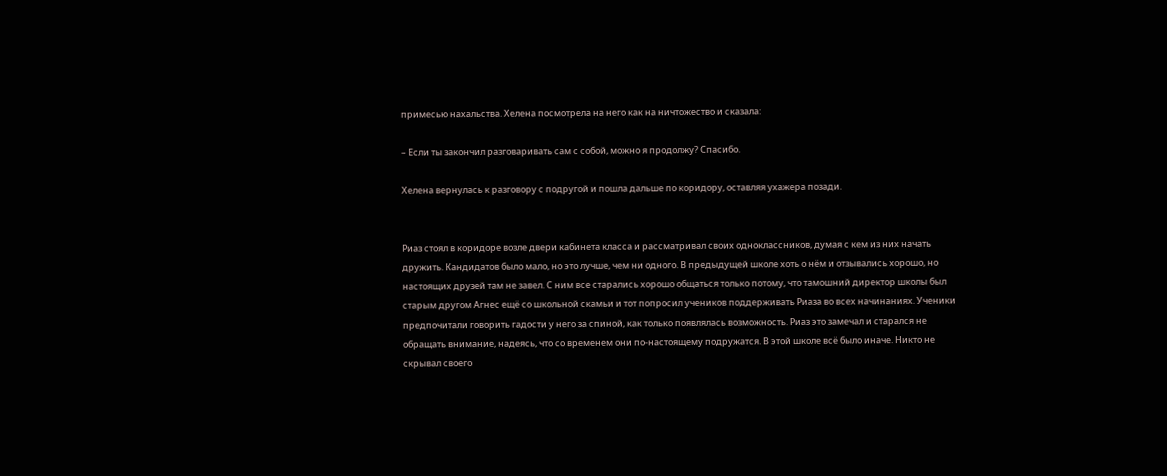примесью нахальства. Хелена посмотрела на него как на ничтожество и сказала:

– Если ты закончил разговаривать сам с собой, можно я продолжу? Спасибо.

Хелена вернулась к разговору с подругой и пошла дальше по коридору, оставляя ухажера позади.


Риаз стоял в коридоре возле двери кабинета класса и рассматривал своих одноклассников, думая с кем из них начать дружить. Кандидатов было мало, но это лучше, чем ни одного. В предыдущей школе хоть о нём и отзывались хорошо, но настоящих друзей там не завел. С ним все старались хорошо общаться только потому, что тамошний директор школы был старым другом Агнес ещё со школьной скамьи и тот попросил учеников поддерживать Риаза во всех начинаниях. Ученики предпочитали говорить гадости у него за спиной, как только появлялась возможность. Риаз это замечал и старался не обращать внимание, надеясь, что со временем они по-настоящему подружатся. В этой школе всё было иначе. Никто не скрывал своего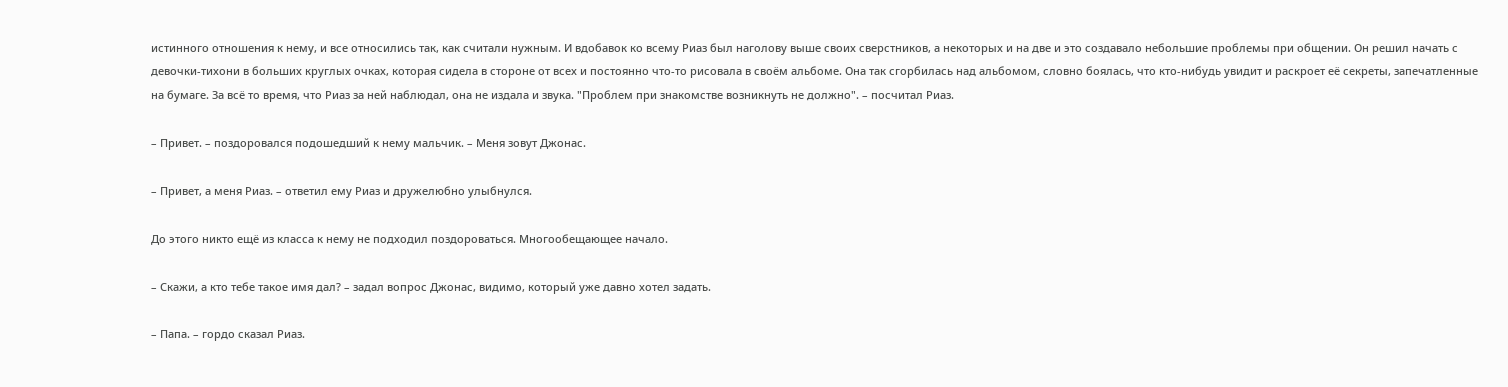истинного отношения к нему, и все относились так, как считали нужным. И вдобавок ко всему Риаз был наголову выше своих сверстников, а некоторых и на две и это создавало небольшие проблемы при общении. Он решил начать с девочки-тихони в больших круглых очках, которая сидела в стороне от всех и постоянно что-то рисовала в своём альбоме. Она так сгорбилась над альбомом, словно боялась, что кто-нибудь увидит и раскроет её секреты, запечатленные на бумаге. За всё то время, что Риаз за ней наблюдал, она не издала и звука. "Проблем при знакомстве возникнуть не должно". – посчитал Риаз.

– Привет. – поздоровался подошедший к нему мальчик. – Меня зовут Джонас.

– Привет, а меня Риаз. – ответил ему Риаз и дружелюбно улыбнулся.

До этого никто ещё из класса к нему не подходил поздороваться. Многообещающее начало.

– Скажи, а кто тебе такое имя дал? – задал вопрос Джонас, видимо, который уже давно хотел задать.

– Папа. – гордо сказал Риаз.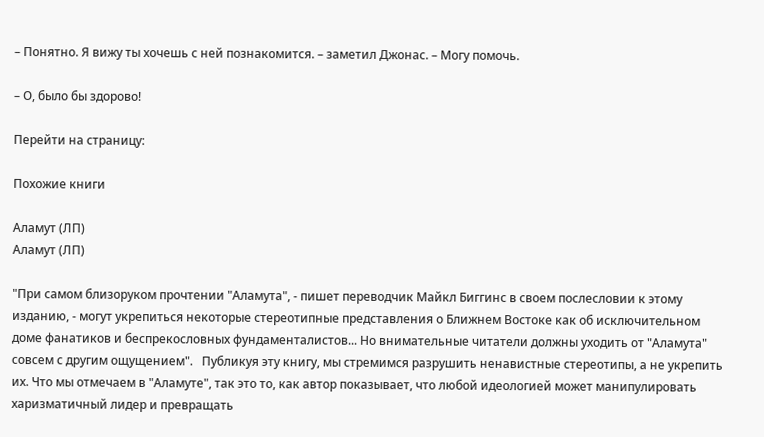– Понятно. Я вижу ты хочешь с ней познакомится. – заметил Джонас. – Могу помочь.

– О, было бы здорово!

Перейти на страницу:

Похожие книги

Аламут (ЛП)
Аламут (ЛП)

"При самом близоруком прочтении "Аламута", - пишет переводчик Майкл Биггинс в своем послесловии к этому изданию, - могут укрепиться некоторые стереотипные представления о Ближнем Востоке как об исключительном доме фанатиков и беспрекословных фундаменталистов... Но внимательные читатели должны уходить от "Аламута" совсем с другим ощущением".   Публикуя эту книгу, мы стремимся разрушить ненавистные стереотипы, а не укрепить их. Что мы отмечаем в "Аламуте", так это то, как автор показывает, что любой идеологией может манипулировать харизматичный лидер и превращать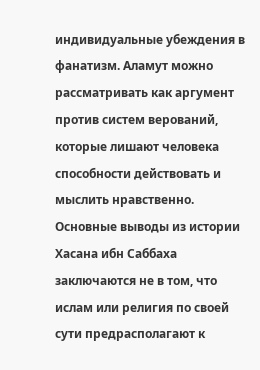индивидуальные убеждения в фанатизм. Аламут можно рассматривать как аргумент против систем верований, которые лишают человека способности действовать и мыслить нравственно. Основные выводы из истории Хасана ибн Саббаха заключаются не в том, что ислам или религия по своей сути предрасполагают к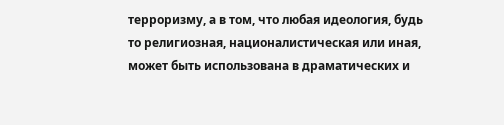терроризму, а в том, что любая идеология, будь то религиозная, националистическая или иная, может быть использована в драматических и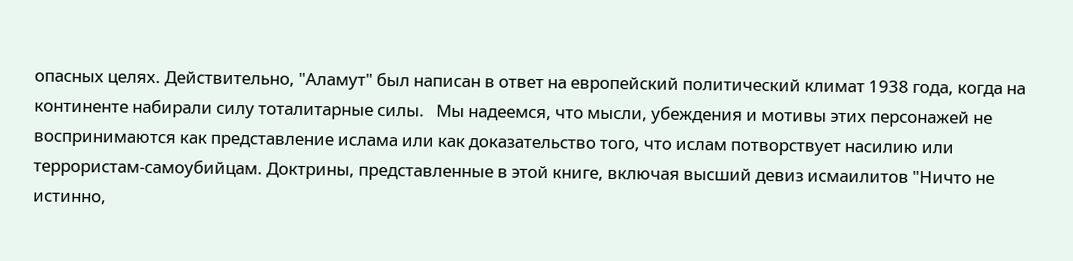опасных целях. Действительно, "Аламут" был написан в ответ на европейский политический климат 1938 года, когда на континенте набирали силу тоталитарные силы.   Мы надеемся, что мысли, убеждения и мотивы этих персонажей не воспринимаются как представление ислама или как доказательство того, что ислам потворствует насилию или террористам-самоубийцам. Доктрины, представленные в этой книге, включая высший девиз исмаилитов "Ничто не истинно,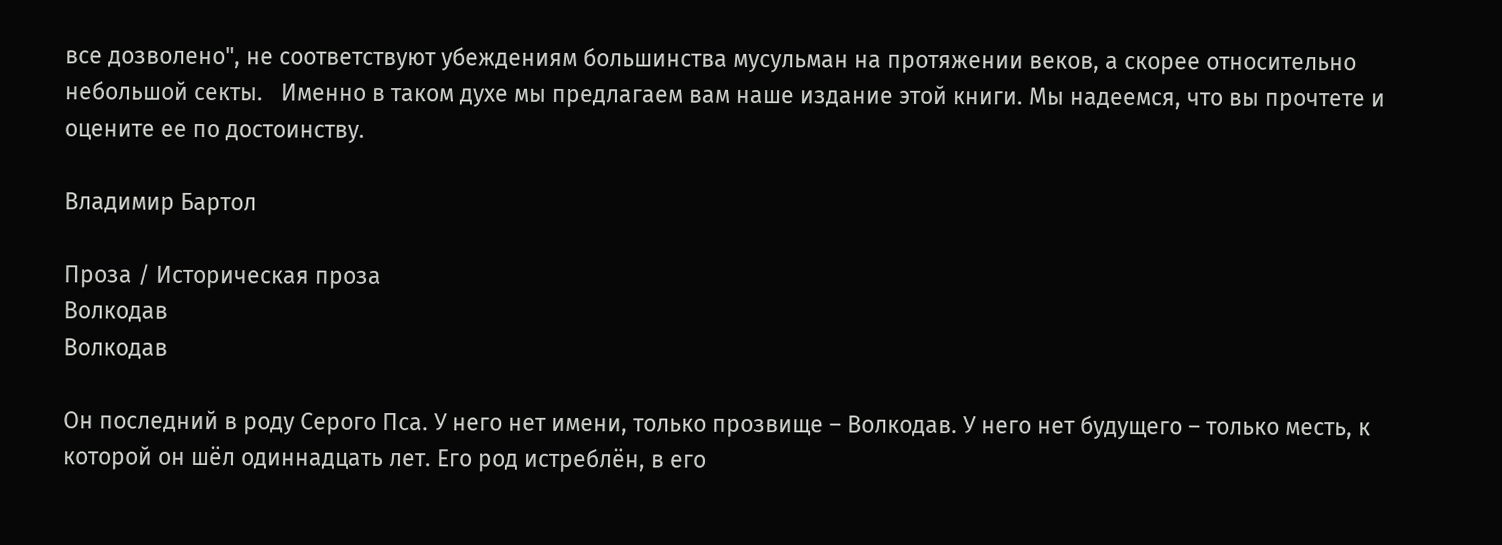все дозволено", не соответствуют убеждениям большинства мусульман на протяжении веков, а скорее относительно небольшой секты.   Именно в таком духе мы предлагаем вам наше издание этой книги. Мы надеемся, что вы прочтете и оцените ее по достоинству.

Владимир Бартол

Проза / Историческая проза
Волкодав
Волкодав

Он последний в роду Серого Пса. У него нет имени, только прозвище – Волкодав. У него нет будущего – только месть, к которой он шёл одиннадцать лет. Его род истреблён, в его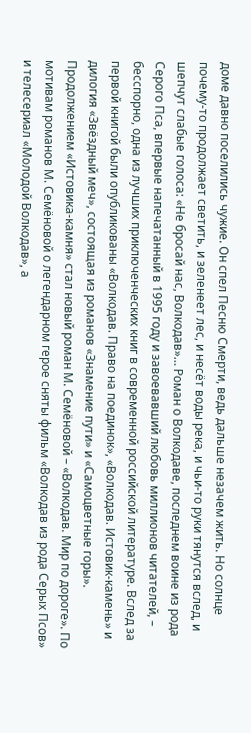доме давно поселились чужие. Он спел Песню Смерти, ведь дальше незачем жить. Но солнце почему-то продолжает светить, и зеленеет лес, и несёт воды река, и чьи-то руки тянутся вслед, и шепчут слабые голоса: «Не бросай нас, Волкодав»… Роман о Волкодаве, последнем воине из рода Серого Пса, впервые напечатанный в 1995 году и завоевавший любовь миллионов читателей, – бесспорно, одна из лучших приключенческих книг в современной российской литературе. Вслед за первой книгой были опубликованы «Волкодав. Право на поединок», «Волкодав. Истовик-камень» и дилогия «Звёздный меч», состоящая из романов «Знамение пути» и «Самоцветные горы». Продолжением «Истовика-камня» стал новый роман М. Семёновой – «Волкодав. Мир по дороге». По мотивам романов М. Семёновой о легендарном герое сняты фильм «Волкодав из рода Серых Псов» и телесериал «Молодой Волкодав», а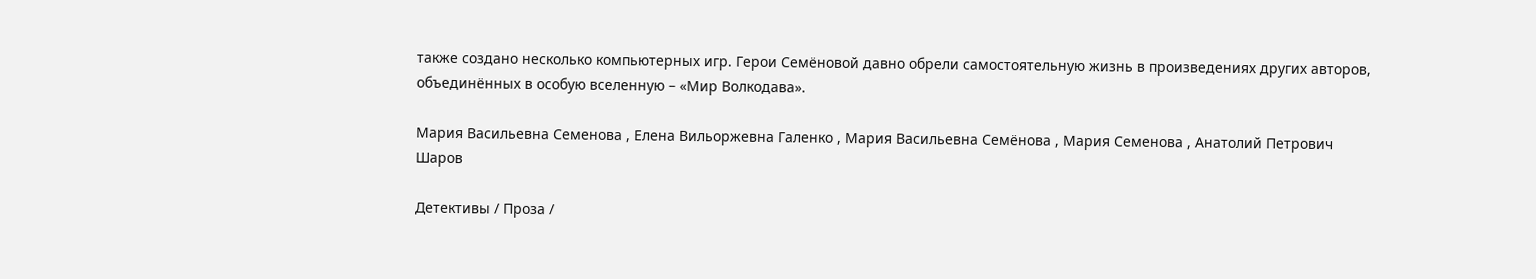также создано несколько компьютерных игр. Герои Семёновой давно обрели самостоятельную жизнь в произведениях других авторов, объединённых в особую вселенную – «Мир Волкодава».

Мария Васильевна Семенова , Елена Вильоржевна Галенко , Мария Васильевна Семёнова , Мария Семенова , Анатолий Петрович Шаров

Детективы / Проза /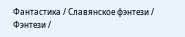Фантастика / Славянское фэнтези / Фэнтези /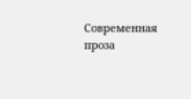Современная проза